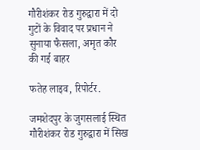गौरीशंकर रोड गुरुद्वारा में दो गुटों के विवाद पर प्रधान ने सुनाया फैसला, अमृत कौर की गई बाहर

फतेह लाइव, रिपोर्टर.

जमशेदपुर के जुगसलाई स्थित गौरीशंकर रोड गुरुद्वारा में सिख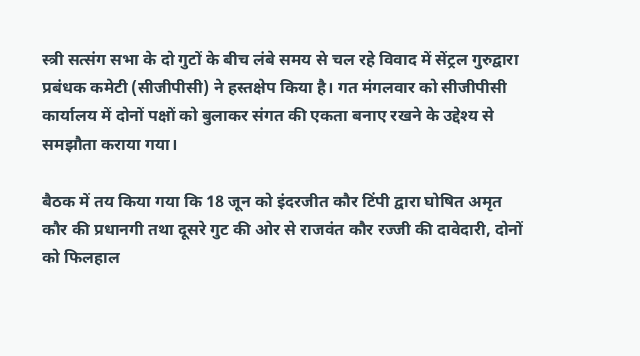स्त्री सत्संग सभा के दो गुटों के बीच लंबे समय से चल रहे विवाद में सेंट्रल गुरुद्वारा प्रबंधक कमेटी (सीजीपीसी) ने हस्तक्षेप किया है। गत मंगलवार को सीजीपीसी कार्यालय में दोनों पक्षों को बुलाकर संगत की एकता बनाए रखने के उद्देश्य से समझौता कराया गया।

बैठक में तय किया गया कि 18 जून को इंदरजीत कौर टिंपी द्वारा घोषित अमृत कौर की प्रधानगी तथा दूसरे गुट की ओर से राजवंत कौर रज्जी की दावेदारी, दोनों को फिलहाल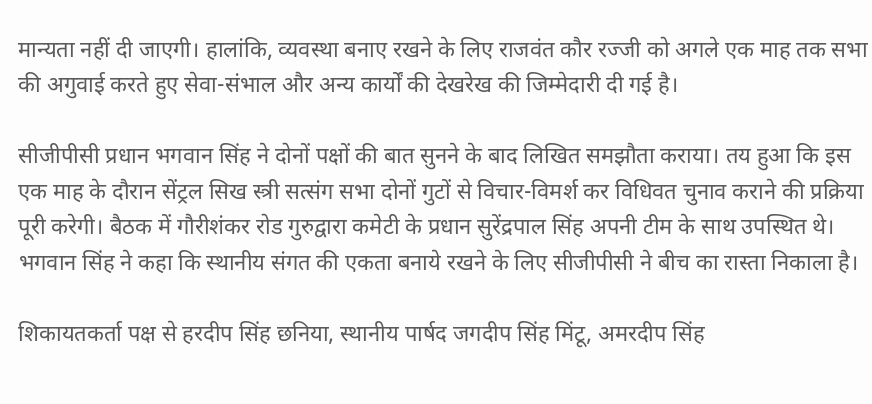मान्यता नहीं दी जाएगी। हालांकि, व्यवस्था बनाए रखने के लिए राजवंत कौर रज्जी को अगले एक माह तक सभा की अगुवाई करते हुए सेवा-संभाल और अन्य कार्यों की देखरेख की जिम्मेदारी दी गई है।

सीजीपीसी प्रधान भगवान सिंह ने दोनों पक्षों की बात सुनने के बाद लिखित समझौता कराया। तय हुआ कि इस एक माह के दौरान सेंट्रल सिख स्त्री सत्संग सभा दोनों गुटों से विचार-विमर्श कर विधिवत चुनाव कराने की प्रक्रिया पूरी करेगी। बैठक में गौरीशंकर रोड गुरुद्वारा कमेटी के प्रधान सुरेंद्रपाल सिंह अपनी टीम के साथ उपस्थित थे। भगवान सिंह ने कहा कि स्थानीय संगत की एकता बनाये रखने के लिए सीजीपीसी ने बीच का रास्ता निकाला है।

शिकायतकर्ता पक्ष से हरदीप सिंह छनिया, स्थानीय पार्षद जगदीप सिंह मिंटू, अमरदीप सिंह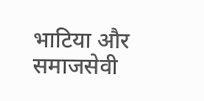भाटिया और समाजसेवी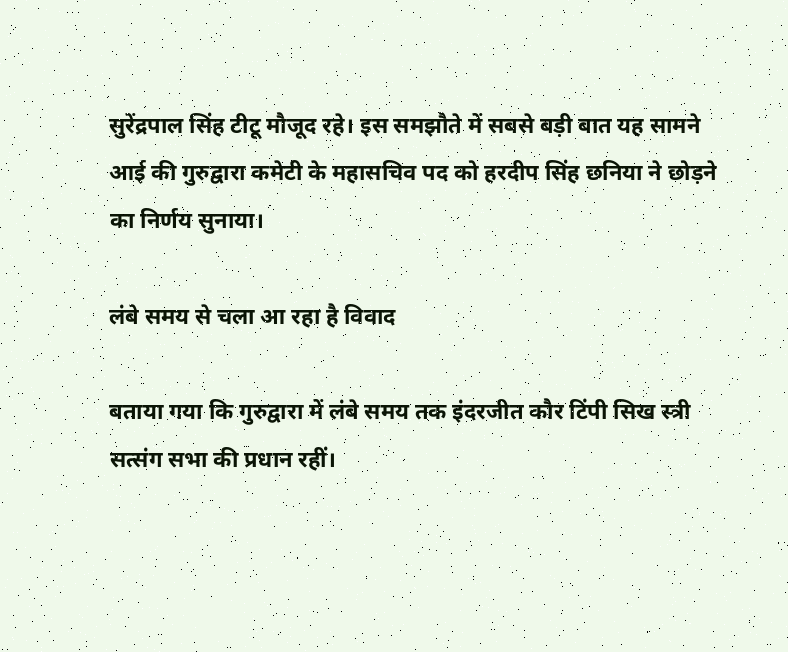सुरेंद्रपाल सिंह टीटू मौजूद रहे। इस समझौते में सबसे बड़ी बात यह सामने आई की गुरुद्वारा कमेटी के महासचिव पद को हरदीप सिंह छनिया ने छोड़ने का निर्णय सुनाया।

लंबे समय से चला आ रहा है विवाद

बताया गया कि गुरुद्वारा में लंबे समय तक इंदरजीत कौर टिंपी सिख स्त्री सत्संग सभा की प्रधान रहीं।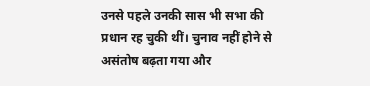उनसे पहले उनकी सास भी सभा की प्रधान रह चुकी थीं। चुनाव नहीं होने से असंतोष बढ़ता गया और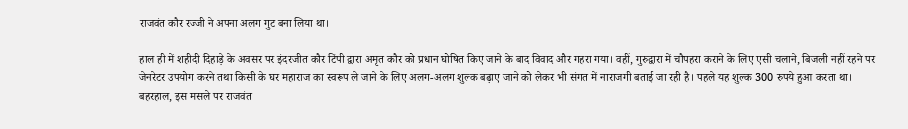राजवंत कौर रज्जी ने अपना अलग गुट बना लिया था।

हाल ही में शहीदी दिहाड़े के अवसर पर इंदरजीत कौर टिंपी द्वारा अमृत कौर को प्रधान घोषित किए जाने के बाद विवाद और गहरा गया। वहीं, गुरुद्वारा में चौपहरा कराने के लिए एसी चलाने, बिजली नहीं रहने पर जेनरेटर उपयोग करने तथा किसी के घर महाराज का स्वरूप ले जाने के लिए अलग-अलग शुल्क बढ़ाए जाने को लेकर भी संगत में नाराजगी बताई जा रही है। पहले यह शुल्क 300 रुपये हुआ करता था। बहरहाल, इस मसले पर राजवंत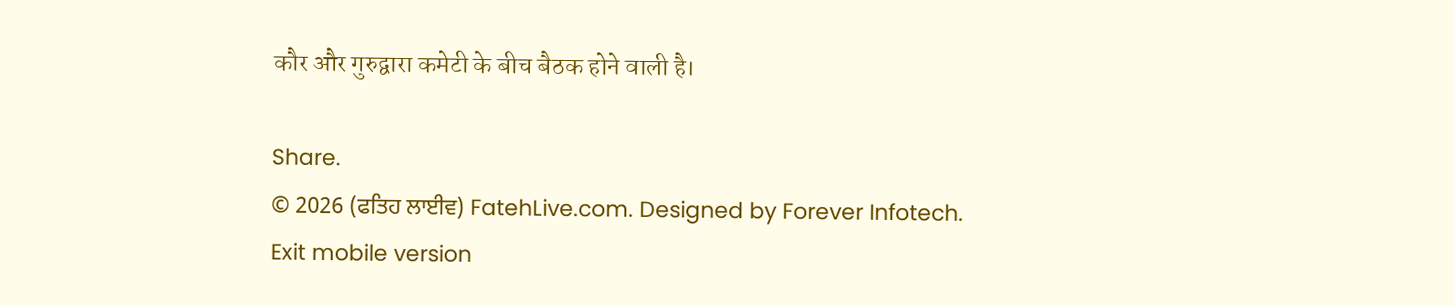कौर और गुरुद्वारा कमेटी के बीच बैठक होने वाली है।

Share.
© 2026 (ਫਤਿਹ ਲਾਈਵ) FatehLive.com. Designed by Forever Infotech.
Exit mobile version